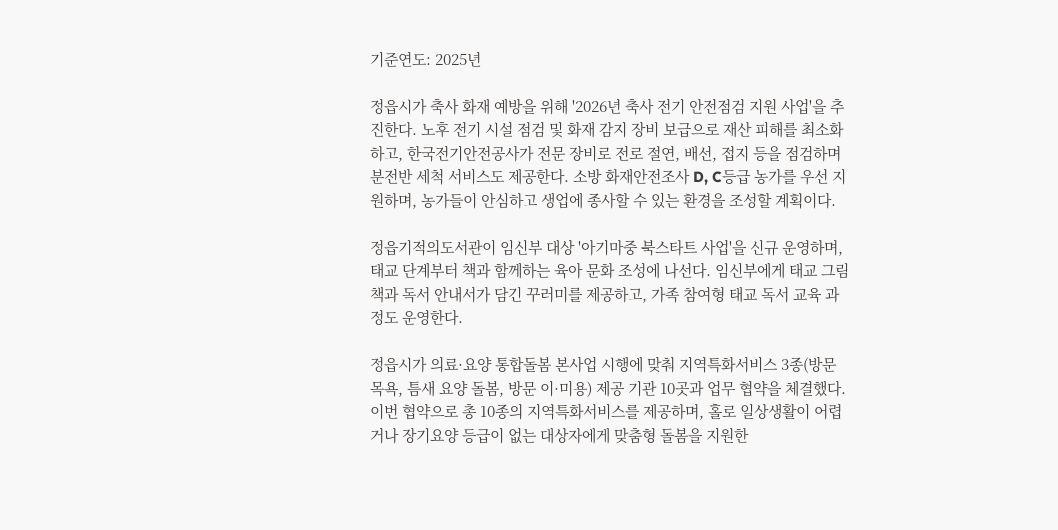기준연도: 2025년

정읍시가 축사 화재 예방을 위해 '2026년 축사 전기 안전점검 지원 사업'을 추진한다. 노후 전기 시설 점검 및 화재 감지 장비 보급으로 재산 피해를 최소화하고, 한국전기안전공사가 전문 장비로 전로 절연, 배선, 접지 등을 점검하며 분전반 세척 서비스도 제공한다. 소방 화재안전조사 D, C등급 농가를 우선 지원하며, 농가들이 안심하고 생업에 종사할 수 있는 환경을 조성할 계획이다.

정읍기적의도서관이 임신부 대상 '아기마중 북스타트 사업'을 신규 운영하며, 태교 단계부터 책과 함께하는 육아 문화 조성에 나선다. 임신부에게 태교 그림책과 독서 안내서가 담긴 꾸러미를 제공하고, 가족 참여형 태교 독서 교육 과정도 운영한다.

정읍시가 의료·요양 통합돌봄 본사업 시행에 맞춰 지역특화서비스 3종(방문 목욕, 틈새 요양 돌봄, 방문 이·미용) 제공 기관 10곳과 업무 협약을 체결했다. 이번 협약으로 총 10종의 지역특화서비스를 제공하며, 홀로 일상생활이 어렵거나 장기요양 등급이 없는 대상자에게 맞춤형 돌봄을 지원한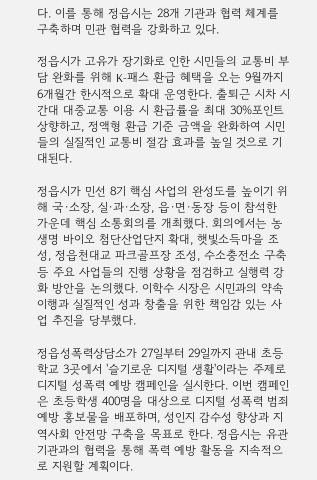다. 이를 통해 정읍시는 28개 기관과 협력 체계를 구축하며 민관 협력을 강화하고 있다.

정읍시가 고유가 장기화로 인한 시민들의 교통비 부담 완화를 위해 K-패스 환급 혜택을 오는 9월까지 6개월간 한시적으로 확대 운영한다. 출퇴근 시차 시간대 대중교통 이용 시 환급률을 최대 30%포인트 상향하고, 정액형 환급 기준 금액을 완화하여 시민들의 실질적인 교통비 절감 효과를 높일 것으로 기대된다.

정읍시가 민선 8기 핵심 사업의 완성도를 높이기 위해 국·소장, 실·과·소장, 읍·면·동장 등이 참석한 가운데 핵심 소통회의를 개최했다. 회의에서는 농생명 바이오 첨단산업단지 확대, 햇빛소득마을 조성, 정읍천대교 파크골프장 조성, 수소충전소 구축 등 주요 사업들의 진행 상황을 점검하고 실행력 강화 방안을 논의했다. 이학수 시장은 시민과의 약속 이행과 실질적인 성과 창출을 위한 책임감 있는 사업 추진을 당부했다.

정읍성폭력상담소가 27일부터 29일까지 관내 초등학교 3곳에서 '슬기로운 디지털 생활'이라는 주제로 디지털 성폭력 예방 캠페인을 실시한다. 이번 캠페인은 초등학생 400명을 대상으로 디지털 성폭력 범죄 예방 홍보물을 배포하며, 성인지 감수성 향상과 지역사회 안전망 구축을 목표로 한다. 정읍시는 유관 기관과의 협력을 통해 폭력 예방 활동을 지속적으로 지원할 계획이다.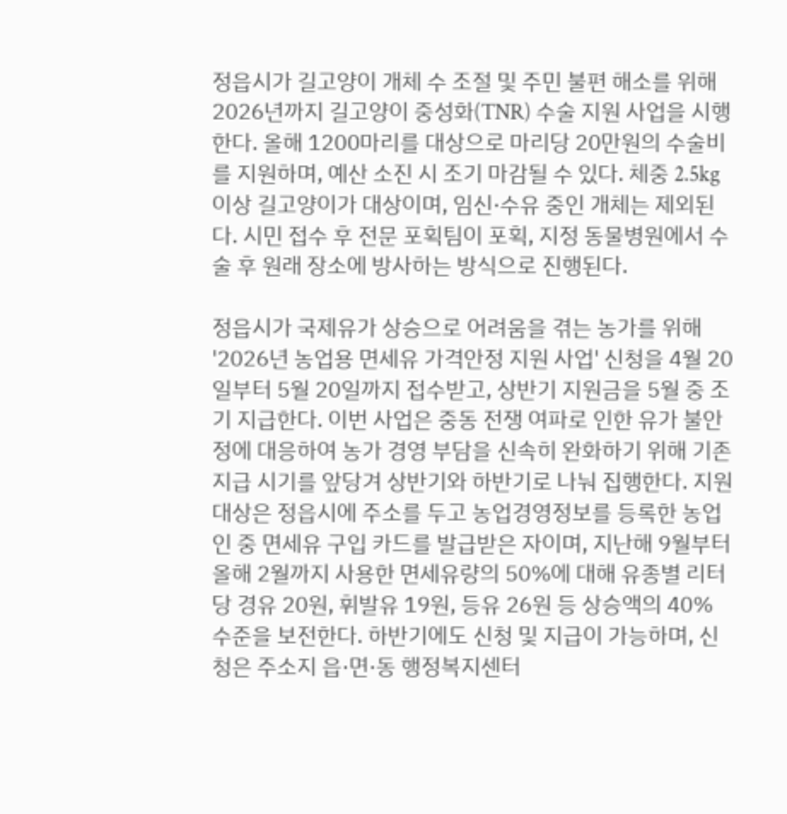정읍시가 길고양이 개체 수 조절 및 주민 불편 해소를 위해 2026년까지 길고양이 중성화(TNR) 수술 지원 사업을 시행한다. 올해 1200마리를 대상으로 마리당 20만원의 수술비를 지원하며, 예산 소진 시 조기 마감될 수 있다. 체중 2.5kg 이상 길고양이가 대상이며, 임신·수유 중인 개체는 제외된다. 시민 접수 후 전문 포획팀이 포획, 지정 동물병원에서 수술 후 원래 장소에 방사하는 방식으로 진행된다.

정읍시가 국제유가 상승으로 어려움을 겪는 농가를 위해 '2026년 농업용 면세유 가격안정 지원 사업' 신청을 4월 20일부터 5월 20일까지 접수받고, 상반기 지원금을 5월 중 조기 지급한다. 이번 사업은 중동 전쟁 여파로 인한 유가 불안정에 대응하여 농가 경영 부담을 신속히 완화하기 위해 기존 지급 시기를 앞당겨 상반기와 하반기로 나눠 집행한다. 지원 대상은 정읍시에 주소를 두고 농업경영정보를 등록한 농업인 중 면세유 구입 카드를 발급받은 자이며, 지난해 9월부터 올해 2월까지 사용한 면세유량의 50%에 대해 유종별 리터당 경유 20원, 휘발유 19원, 등유 26원 등 상승액의 40% 수준을 보전한다. 하반기에도 신청 및 지급이 가능하며, 신청은 주소지 읍·면·동 행정복지센터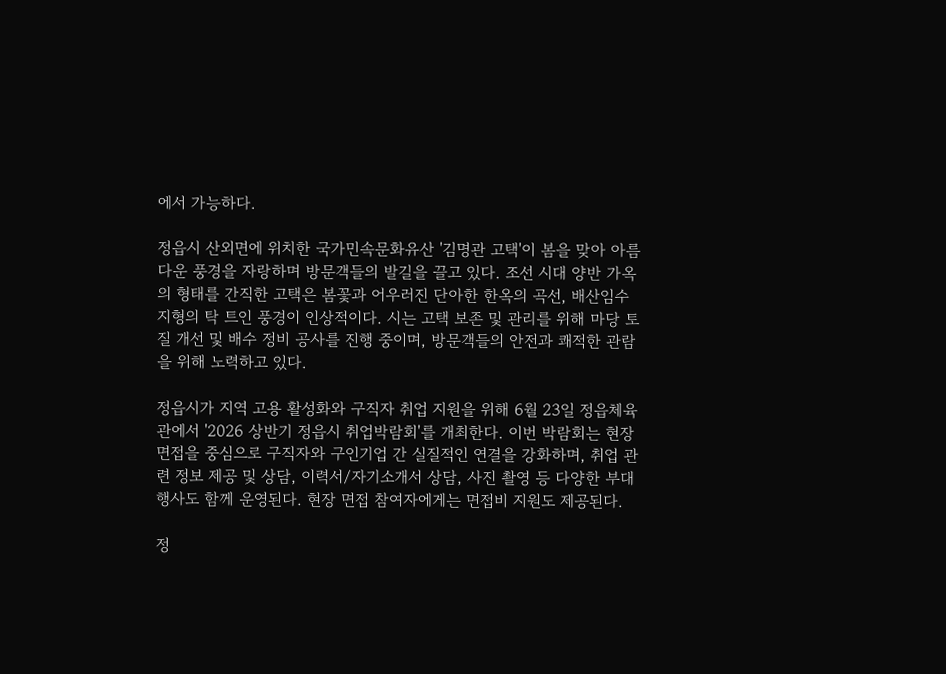에서 가능하다.

정읍시 산외면에 위치한 국가민속문화유산 '김명관 고택'이 봄을 맞아 아름다운 풍경을 자랑하며 방문객들의 발길을 끌고 있다. 조선 시대 양반 가옥의 형태를 간직한 고택은 봄꽃과 어우러진 단아한 한옥의 곡선, 배산임수 지형의 탁 트인 풍경이 인상적이다. 시는 고택 보존 및 관리를 위해 마당 토질 개선 및 배수 정비 공사를 진행 중이며, 방문객들의 안전과 쾌적한 관람을 위해 노력하고 있다.

정읍시가 지역 고용 활성화와 구직자 취업 지원을 위해 6월 23일 정읍체육관에서 '2026 상반기 정읍시 취업박람회'를 개최한다. 이번 박람회는 현장 면접을 중심으로 구직자와 구인기업 간 실질적인 연결을 강화하며, 취업 관련 정보 제공 및 상담, 이력서/자기소개서 상담, 사진 촬영 등 다양한 부대 행사도 함께 운영된다. 현장 면접 참여자에게는 면접비 지원도 제공된다.

정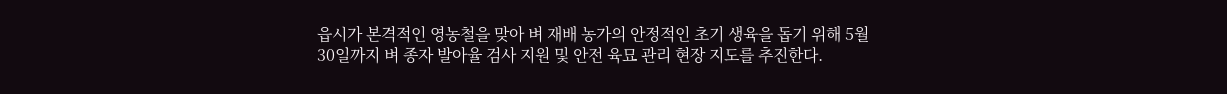읍시가 본격적인 영농철을 맞아 벼 재배 농가의 안정적인 초기 생육을 돕기 위해 5월 30일까지 벼 종자 발아율 검사 지원 및 안전 육묘 관리 현장 지도를 추진한다.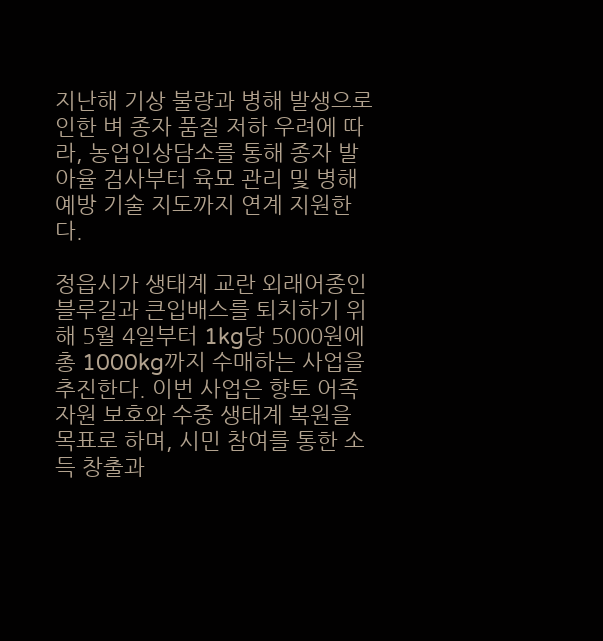지난해 기상 불량과 병해 발생으로 인한 벼 종자 품질 저하 우려에 따라, 농업인상담소를 통해 종자 발아율 검사부터 육묘 관리 및 병해 예방 기술 지도까지 연계 지원한다.

정읍시가 생태계 교란 외래어종인 블루길과 큰입배스를 퇴치하기 위해 5월 4일부터 1kg당 5000원에 총 1000kg까지 수매하는 사업을 추진한다. 이번 사업은 향토 어족 자원 보호와 수중 생태계 복원을 목표로 하며, 시민 참여를 통한 소득 창출과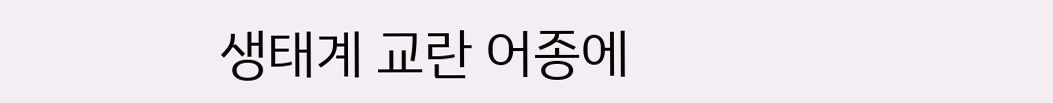생태계 교란 어종에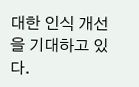대한 인식 개선을 기대하고 있다.